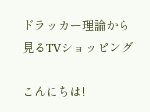ドラッカー理論から見るTVショッピング

こんにちは!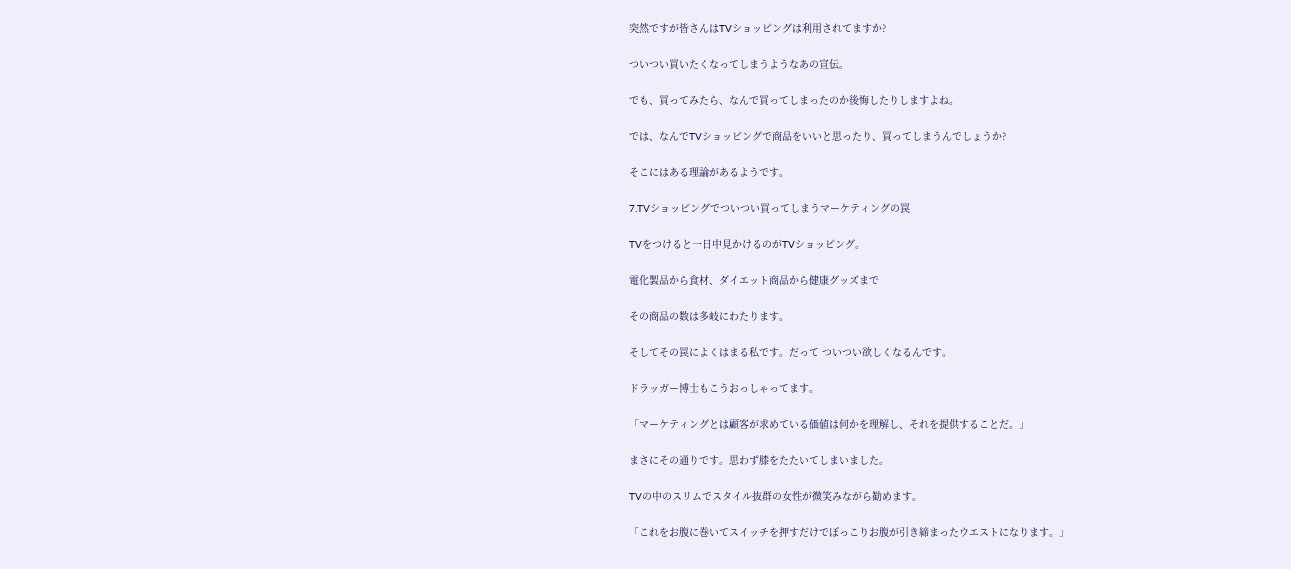突然ですが皆さんはTVショッピングは利用されてますか?

ついつい買いたくなってしまうようなあの宣伝。

でも、買ってみたら、なんで買ってしまったのか後悔したりしますよね。

では、なんでTVショッピングで商品をいいと思ったり、買ってしまうんでしょうか?

そこにはある理論があるようです。

7.TVショッピングでついつい買ってしまうマーケティングの罠

TVをつけると一日中見かけるのがTVショッピング。

電化製品から食材、ダイエット商品から健康グッズまで

その商品の数は多岐にわたります。

そしてその罠によくはまる私です。だって ついつい欲しくなるんです。

ドラッガー博士もこうおっしゃってます。

「マーケティングとは顧客が求めている価値は何かを理解し、それを提供することだ。」

まさにその通りです。思わず膝をたたいてしまいました。

TVの中のスリムでスタイル抜群の女性が微笑みながら勧めます。

「これをお腹に巻いてスイッチを押すだけでぽっこりお腹が引き締まったウエストになります。」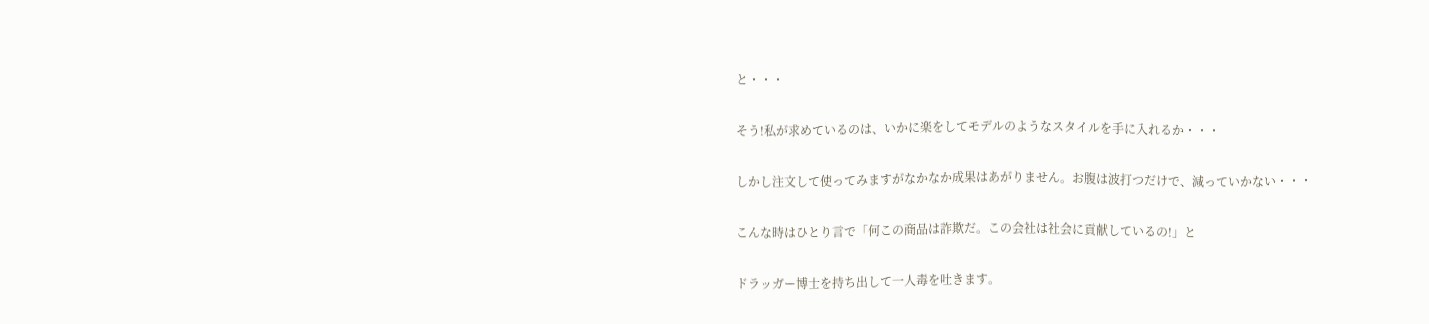と・・・

そう!私が求めているのは、いかに楽をしてモデルのようなスタイルを手に入れるか・・・

しかし注文して使ってみますがなかなか成果はあがりません。お腹は波打つだけで、減っていかない・・・

こんな時はひとり言で「何この商品は詐欺だ。この会社は社会に貢献しているの!」と

ドラッガー博士を持ち出して一人毒を吐きます。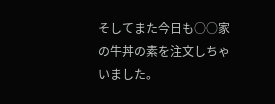そしてまた今日も○○家の牛丼の素を注文しちゃいました。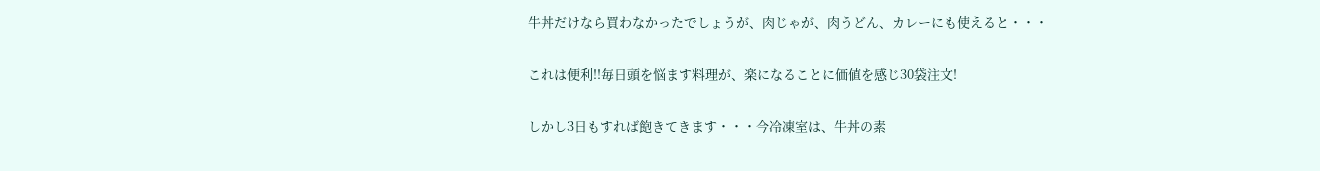牛丼だけなら買わなかったでしょうが、肉じゃが、肉うどん、カレーにも使えると・・・

これは便利!!毎日頭を悩ます料理が、楽になることに価値を感じ30袋注文!

しかし3日もすれば飽きてきます・・・今冷凍室は、牛丼の素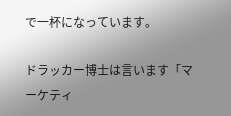で一杯になっています。

ドラッカー博士は言います「マーケティ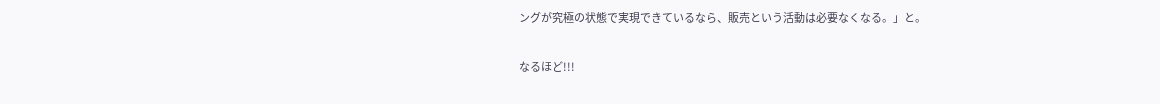ングが究極の状態で実現できているなら、販売という活動は必要なくなる。」と。

なるほど!!!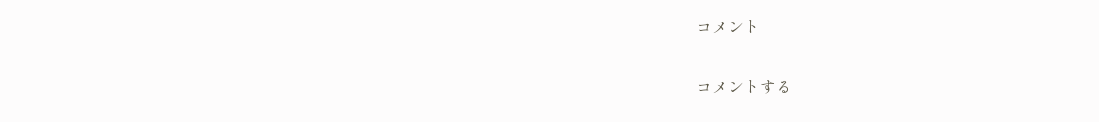コメント

コメントする